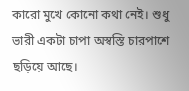কারো মুখে কোনো কথা নেই। শুধু ভারী একটা চাপা অস্বস্তি চারপাশে ছড়িয়ে আছে।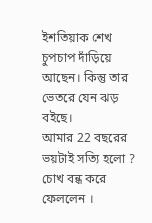ইশতিয়াক শেখ চুপচাপ দাঁড়িয়ে আছেন। কিন্তু তার ভেতরে যেন ঝড় বইছে।
আমার 22 বছরের ভয়টাই সত্যি হলো ?
চোখ বন্ধ করে ফেললেন ।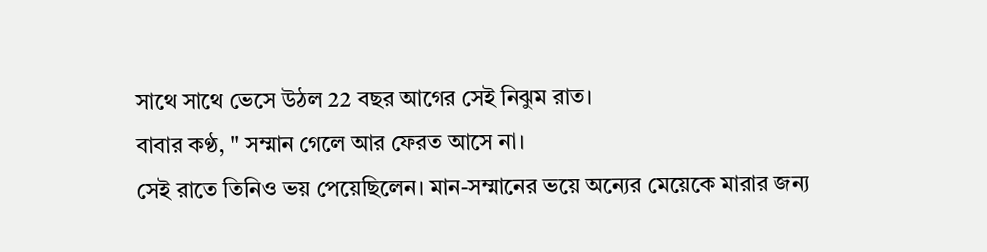সাথে সাথে ভেসে উঠল 22 বছর আগের সেই নিঝুম রাত।
বাবার কণ্ঠ, " সম্মান গেলে আর ফেরত আসে না।
সেই রাতে তিনিও ভয় পেয়েছিলেন। মান-সম্মানের ভয়ে অন্যের মেয়েকে মারার জন্য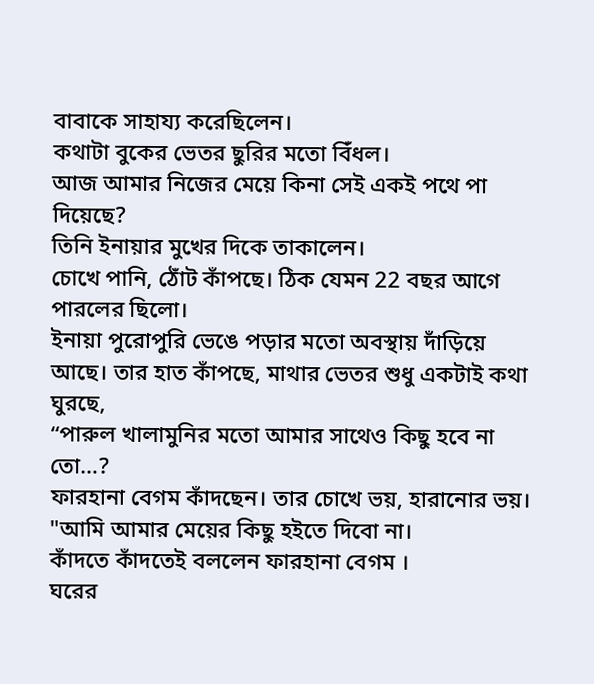বাবাকে সাহায্য করেছিলেন।
কথাটা বুকের ভেতর ছুরির মতো বিঁধল।
আজ আমার নিজের মেয়ে কিনা সেই একই পথে পা দিয়েছে?
তিনি ইনায়ার মুখের দিকে তাকালেন।
চোখে পানি, ঠোঁট কাঁপছে। ঠিক যেমন 22 বছর আগে পারলের ছিলো।
ইনায়া পুরোপুরি ভেঙে পড়ার মতো অবস্থায় দাঁড়িয়ে আছে। তার হাত কাঁপছে, মাথার ভেতর শুধু একটাই কথা ঘুরছে,
“পারুল খালামুনির মতো আমার সাথেও কিছু হবে না তো…?
ফারহানা বেগম কাঁদছেন। তার চোখে ভয়, হারানোর ভয়।
"আমি আমার মেয়ের কিছু হইতে দিবো না।
কাঁদতে কাঁদতেই বললেন ফারহানা বেগম ।
ঘরের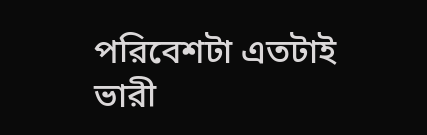পরিবেশটা এতটাই ভারী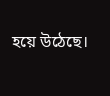হয়ে উঠেছে।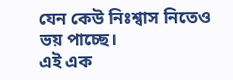যেন কেউ নিঃশ্বাস নিতেও ভয় পাচ্ছে।
এই এক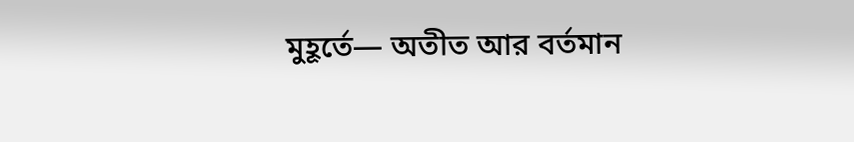মুহূর্তে— অতীত আর বর্তমান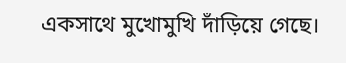একসাথে মুখোমুখি দাঁড়িয়ে গেছে।